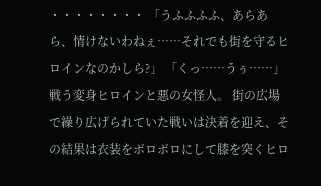・・・・・・・・ 「うふふふふ、あらあら、情けないわねぇ……それでも街を守るヒロインなのかしら?」 「くっ……うぅ……」 戦う変身ヒロインと悪の女怪人。 街の広場で繰り広げられていた戦いは決着を迎え、その結果は衣装をボロボロにして膝を突くヒロ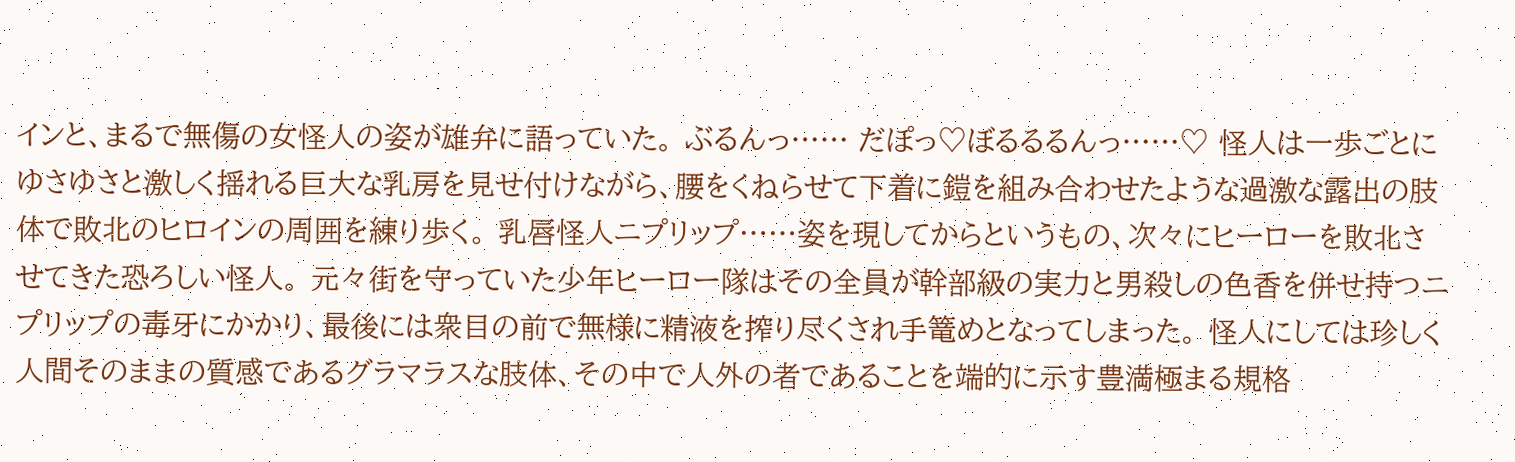インと、まるで無傷の女怪人の姿が雄弁に語っていた。 ぶるんっ…… だぽっ♡ぼるるるんっ……♡ 怪人は一歩ごとにゆさゆさと激しく揺れる巨大な乳房を見せ付けながら、腰をくねらせて下着に鎧を組み合わせたような過激な露出の肢体で敗北のヒロインの周囲を練り歩く。 乳唇怪人ニプリップ……姿を現してからというもの、次々にヒーローを敗北させてきた恐ろしい怪人。 元々街を守っていた少年ヒーロー隊はその全員が幹部級の実力と男殺しの色香を併せ持つニプリップの毒牙にかかり、最後には衆目の前で無様に精液を搾り尽くされ手篭めとなってしまった。 怪人にしては珍しく人間そのままの質感であるグラマラスな肢体、その中で人外の者であることを端的に示す豊満極まる規格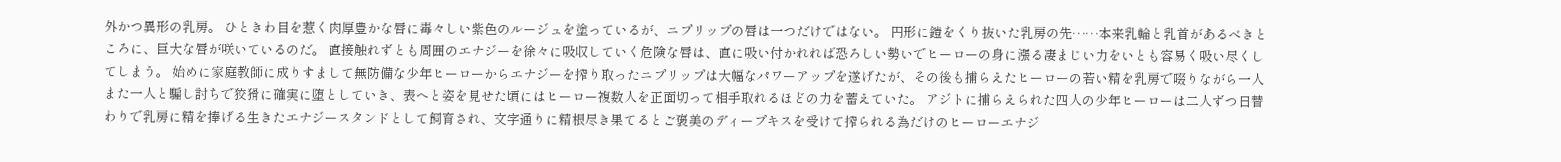外かつ異形の乳房。 ひときわ目を惹く肉厚豊かな唇に毒々しい紫色のルージュを塗っているが、ニプリップの唇は一つだけではない。 円形に鎧をくり抜いた乳房の先……本来乳輪と乳首があるべきところに、巨大な唇が咲いているのだ。 直接触れずとも周囲のエナジーを徐々に吸収していく危険な唇は、直に吸い付かれれば恐ろしい勢いでヒーローの身に漲る凄まじい力をいとも容易く吸い尽くしてしまう。 始めに家庭教師に成りすまして無防備な少年ヒーローからエナジーを搾り取ったニプリップは大幅なパワーアップを遂げたが、その後も捕らえたヒーローの若い精を乳房で啜りながら一人また一人と騙し討ちで狡猾に確実に堕としていき、表へと姿を見せた頃にはヒーロー複数人を正面切って相手取れるほどの力を蓄えていた。 アジトに捕らえられた四人の少年ヒーローは二人ずつ日替わりで乳房に精を捧げる生きたエナジースタンドとして飼育され、文字通りに精根尽き果てるとご褒美のディープキスを受けて搾られる為だけのヒーローエナジ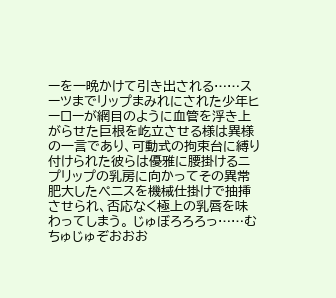ーを一晩かけて引き出される……スーツまでリップまみれにされた少年ヒーローが網目のように血管を浮き上がらせた巨根を屹立させる様は異様の一言であり、可動式の拘束台に縛り付けられた彼らは優雅に腰掛けるニプリップの乳房に向かってその異常肥大したぺニスを機械仕掛けで抽挿させられ、否応なく極上の乳唇を味わってしまう。 じゅぼろろろっ……むちゅじゅぞおおお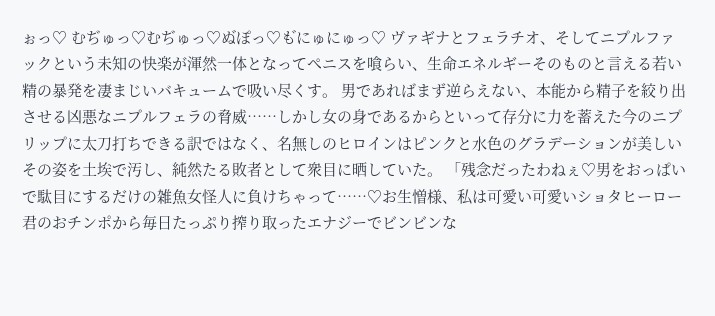ぉっ♡ むぢゅっ♡むぢゅっ♡ぬ゙ぽっ♡も゙にゅにゅっ♡ ヴァギナとフェラチオ、そしてニプルファックという未知の快楽が渾然一体となってぺニスを喰らい、生命エネルギーそのものと言える若い精の暴発を凄まじいバキュームで吸い尽くす。 男であればまず逆らえない、本能から精子を絞り出させる凶悪なニプルフェラの脅威……しかし女の身であるからといって存分に力を蓄えた今のニプリップに太刀打ちできる訳ではなく、名無しのヒロインはピンクと水色のグラデーションが美しいその姿を土埃で汚し、純然たる敗者として衆目に晒していた。 「残念だったわねぇ♡男をおっぱいで駄目にするだけの雑魚女怪人に負けちゃって……♡お生憎様、私は可愛い可愛いショタヒーロー君のおチンポから毎日たっぷり搾り取ったエナジーでビンビンな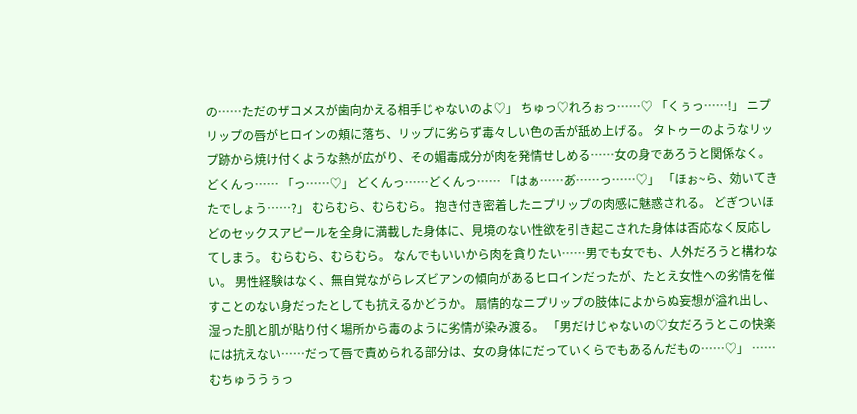の……ただのザコメスが歯向かえる相手じゃないのよ♡」 ちゅっ♡れろぉっ……♡ 「くぅっ……!」 ニプリップの唇がヒロインの頬に落ち、リップに劣らず毒々しい色の舌が舐め上げる。 タトゥーのようなリップ跡から焼け付くような熱が広がり、その媚毒成分が肉を発情せしめる……女の身であろうと関係なく。 どくんっ…… 「っ……♡」 どくんっ……どくんっ…… 「はぁ……あ゙……っ……♡」 「ほぉ~ら、効いてきたでしょう……?」 むらむら、むらむら。 抱き付き密着したニプリップの肉感に魅惑される。 どぎついほどのセックスアピールを全身に満載した身体に、見境のない性欲を引き起こされた身体は否応なく反応してしまう。 むらむら、むらむら。 なんでもいいから肉を貪りたい……男でも女でも、人外だろうと構わない。 男性経験はなく、無自覚ながらレズビアンの傾向があるヒロインだったが、たとえ女性への劣情を催すことのない身だったとしても抗えるかどうか。 扇情的なニプリップの肢体によからぬ妄想が溢れ出し、湿った肌と肌が貼り付く場所から毒のように劣情が染み渡る。 「男だけじゃないの♡女だろうとこの快楽には抗えない……だって唇で責められる部分は、女の身体にだっていくらでもあるんだもの……♡」 ……むちゅううぅっ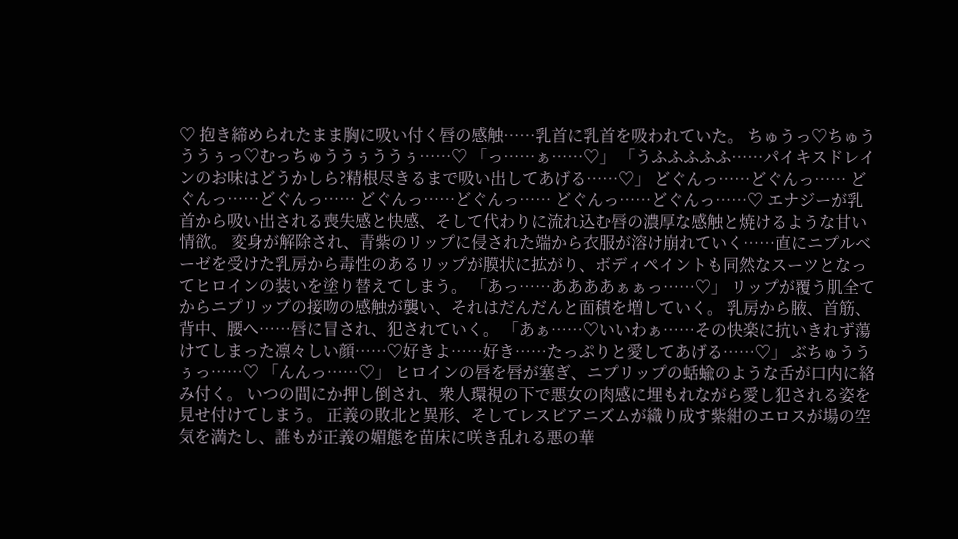♡ 抱き締められたまま胸に吸い付く唇の感触……乳首に乳首を吸われていた。 ちゅうっ♡ちゅうううぅっ♡むっちゅううぅううぅ……♡ 「っ……ぁ……♡」 「うふふふふふ……パイキスドレインのお味はどうかしら?精根尽きるまで吸い出してあげる……♡」 どぐんっ……どぐんっ…… どぐんっ……どぐんっ…… どぐんっ……どぐんっ…… どぐんっ……どぐんっ……♡ エナジーが乳首から吸い出される喪失感と快感、そして代わりに流れ込む唇の濃厚な感触と焼けるような甘い情欲。 変身が解除され、青紫のリップに侵された端から衣服が溶け崩れていく……直にニプルベーゼを受けた乳房から毒性のあるリップが膜状に拡がり、ボディペイントも同然なスーツとなってヒロインの装いを塗り替えてしまう。 「あっ……ああああぁぁっ……♡」 リップが覆う肌全てからニプリップの接吻の感触が襲い、それはだんだんと面積を増していく。 乳房から腋、首筋、背中、腰へ……唇に冒され、犯されていく。 「あぁ……♡いいわぁ……その快楽に抗いきれず蕩けてしまった凛々しい顔……♡好きよ……好き……たっぷりと愛してあげる……♡」 ぶちゅううぅっ……♡ 「んんっ……♡」 ヒロインの唇を唇が塞ぎ、ニプリップの蛞蝓のような舌が口内に絡み付く。 いつの間にか押し倒され、衆人環視の下で悪女の肉感に埋もれながら愛し犯される姿を見せ付けてしまう。 正義の敗北と異形、そしてレスビアニズムが織り成す紫紺のエロスが場の空気を満たし、誰もが正義の媚態を苗床に咲き乱れる悪の華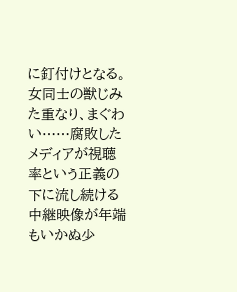に釘付けとなる。 女同士の獣じみた重なり、まぐわい……腐敗したメディアが視聴率という正義の下に流し続ける中継映像が年端もいかぬ少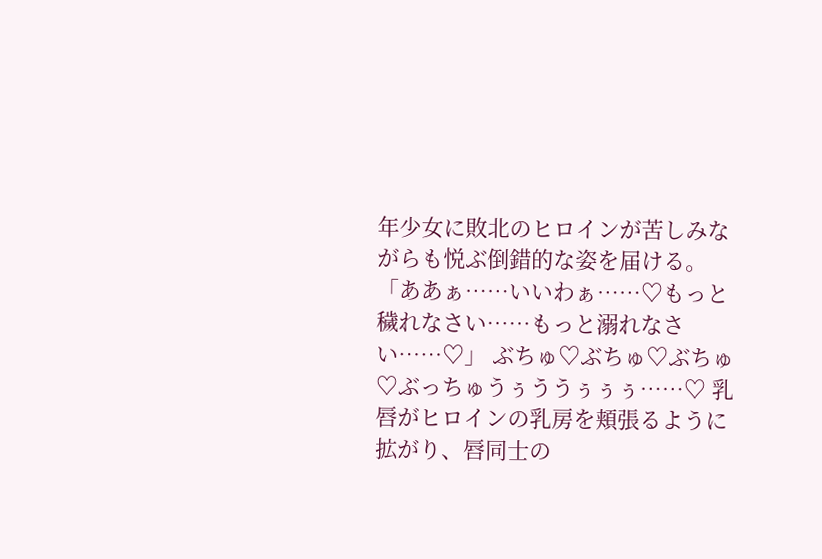年少女に敗北のヒロインが苦しみながらも悦ぶ倒錯的な姿を届ける。 「ああぁ……いいわぁ……♡もっと穢れなさい……もっと溺れなさい……♡」 ぶちゅ♡ぶちゅ♡ぶちゅ♡ぶっちゅうぅううぅぅぅ……♡ 乳唇がヒロインの乳房を頬張るように拡がり、唇同士の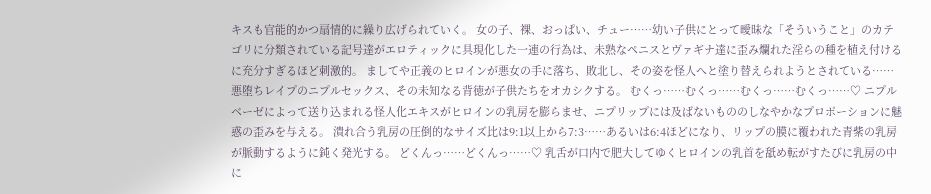キスも官能的かつ扇情的に繰り広げられていく。 女の子、裸、おっぱい、チュー……幼い子供にとって曖昧な「そういうこと」のカテゴリに分類されている記号達がエロティックに具現化した一連の行為は、未熟なペニスとヴァギナ達に歪み爛れた淫らの種を植え付けるに充分すぎるほど刺激的。 ましてや正義のヒロインが悪女の手に落ち、敗北し、その姿を怪人へと塗り替えられようとされている……悪堕ちレイプのニプルセックス、その未知なる背徳が子供たちをオカシクする。 むくっ……むくっ……むくっ……むくっ……♡ ニプルベーゼによって送り込まれる怪人化エキスがヒロインの乳房を膨らませ、ニプリップには及ばないもののしなやかなプロポーションに魅惑の歪みを与える。 潰れ合う乳房の圧倒的なサイズ比は9:1以上から7:3……あるいは6:4ほどになり、リップの膜に覆われた青紫の乳房が脈動するように鈍く発光する。 どくんっ……どくんっ……♡ 乳舌が口内で肥大してゆくヒロインの乳首を舐め転がすたびに乳房の中に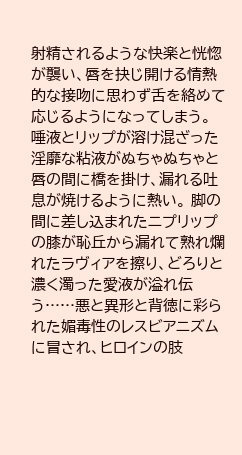射精されるような快楽と恍惚が襲い、唇を抉じ開ける情熱的な接吻に思わず舌を絡めて応じるようになってしまう。 唾液とリップが溶け混ざった淫靡な粘液がぬちゃぬちゃと唇の間に橋を掛け、漏れる吐息が焼けるように熱い。 脚の間に差し込まれたニプリップの膝が恥丘から漏れて熟れ爛れたラヴィアを擦り、どろりと濃く濁った愛液が溢れ伝う……悪と異形と背徳に彩られた媚毒性のレスビアニズムに冒され、ヒロインの肢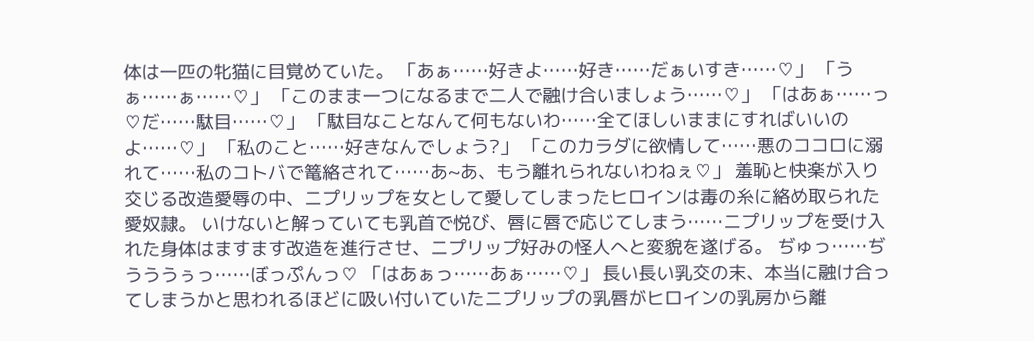体は一匹の牝猫に目覚めていた。 「あぁ……好きよ……好き……だぁいすき……♡」 「うぁ……ぁ……♡」 「このまま一つになるまで二人で融け合いましょう……♡」 「はあぁ……っ♡だ……駄目……♡」 「駄目なことなんて何もないわ……全てほしいままにすればいいのよ……♡」 「私のこと……好きなんでしょう?」 「このカラダに欲情して……悪のココロに溺れて……私のコトバで篭絡されて……あ~あ、もう離れられないわねぇ♡」 羞恥と快楽が入り交じる改造愛辱の中、ニプリップを女として愛してしまったヒロインは毒の糸に絡め取られた愛奴隷。 いけないと解っていても乳首で悦び、唇に唇で応じてしまう……ニプリップを受け入れた身体はますます改造を進行させ、ニプリップ好みの怪人へと変貌を遂げる。 ぢゅっ……ぢうううぅっ……ぼっぷんっ♡ 「はあぁっ……あぁ……♡」 長い長い乳交の末、本当に融け合ってしまうかと思われるほどに吸い付いていたニプリップの乳唇がヒロインの乳房から離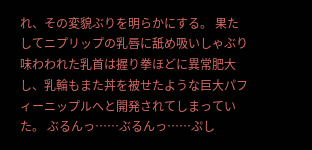れ、その変貌ぶりを明らかにする。 果たしてニプリップの乳唇に舐め吸いしゃぶり味わわれた乳首は握り拳ほどに異常肥大し、乳輪もまた丼を被せたような巨大パフィーニップルへと開発されてしまっていた。 ぶるんっ……ぶるんっ……ぷし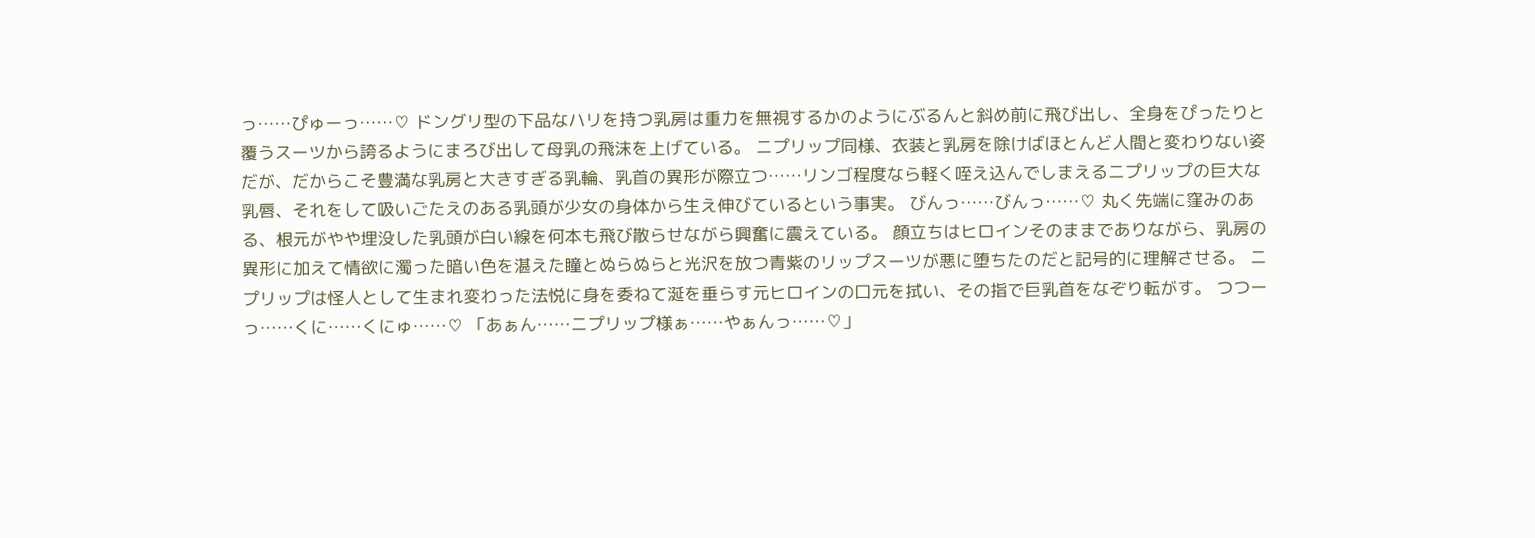っ……ぴゅーっ……♡ ドングリ型の下品なハリを持つ乳房は重力を無視するかのようにぶるんと斜め前に飛び出し、全身をぴったりと覆うスーツから誇るようにまろび出して母乳の飛沫を上げている。 ニプリップ同様、衣装と乳房を除けばほとんど人間と変わりない姿だが、だからこそ豊満な乳房と大きすぎる乳輪、乳首の異形が際立つ……リンゴ程度なら軽く咥え込んでしまえるニプリップの巨大な乳唇、それをして吸いごたえのある乳頭が少女の身体から生え伸びているという事実。 びんっ……びんっ……♡ 丸く先端に窪みのある、根元がやや埋没した乳頭が白い線を何本も飛び散らせながら興奮に震えている。 顔立ちはヒロインそのままでありながら、乳房の異形に加えて情欲に濁った暗い色を湛えた瞳とぬらぬらと光沢を放つ青紫のリップスーツが悪に堕ちたのだと記号的に理解させる。 ニプリップは怪人として生まれ変わった法悦に身を委ねて涎を垂らす元ヒロインの口元を拭い、その指で巨乳首をなぞり転がす。 つつーっ……くに……くにゅ……♡ 「あぁん……ニプリップ様ぁ……やぁんっ……♡」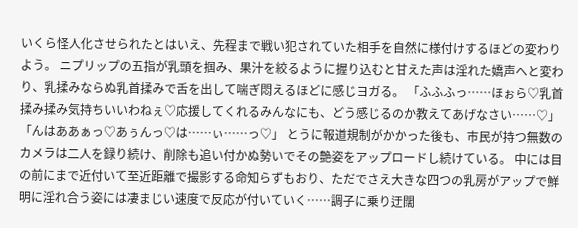いくら怪人化させられたとはいえ、先程まで戦い犯されていた相手を自然に様付けするほどの変わりよう。 ニプリップの五指が乳頭を掴み、果汁を絞るように握り込むと甘えた声は淫れた嬌声へと変わり、乳揉みならぬ乳首揉みで舌を出して喘ぎ悶えるほどに感じヨガる。 「ふふふっ……ほぉら♡乳首揉み揉み気持ちいいわねぇ♡応援してくれるみんなにも、どう感じるのか教えてあげなさい……♡」 「んはああぁっ♡あぅんっ♡は……ぃ……っ♡」 とうに報道規制がかかった後も、市民が持つ無数のカメラは二人を録り続け、削除も追い付かぬ勢いでその艶姿をアップロードし続けている。 中には目の前にまで近付いて至近距離で撮影する命知らずもおり、ただでさえ大きな四つの乳房がアップで鮮明に淫れ合う姿には凄まじい速度で反応が付いていく……調子に乗り迂闊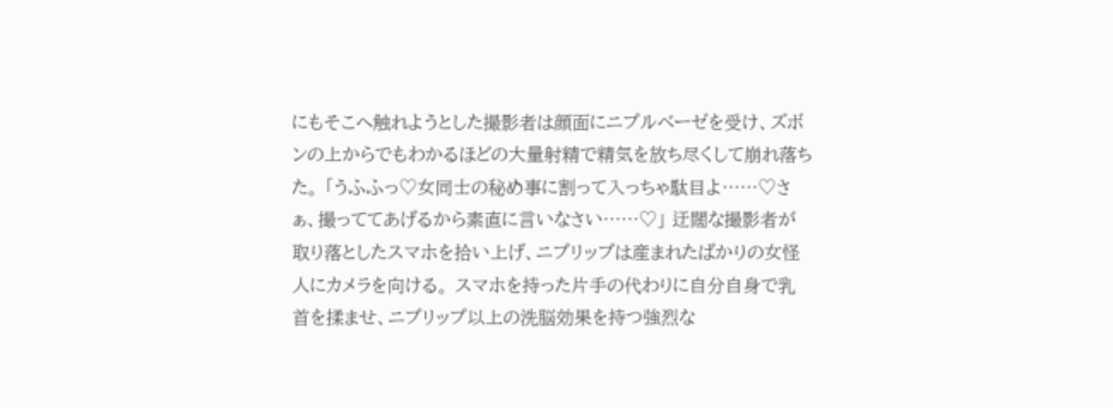にもそこへ触れようとした撮影者は顔面にニプルベーゼを受け、ズボンの上からでもわかるほどの大量射精で精気を放ち尽くして崩れ落ちた。 「うふふっ♡女同士の秘め事に割って入っちゃ駄目よ……♡さぁ、撮っててあげるから素直に言いなさい……♡」 迂闊な撮影者が取り落としたスマホを拾い上げ、ニプリップは産まれたばかりの女怪人にカメラを向ける。 スマホを持った片手の代わりに自分自身で乳首を揉ませ、ニプリップ以上の洗脳効果を持つ強烈な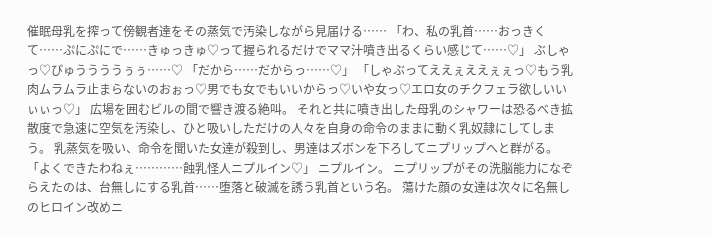催眠母乳を搾って傍観者達をその蒸気で汚染しながら見届ける…… 「わ、私の乳首……おっきくて……ぷにぷにで……きゅっきゅ♡って握られるだけでママ汁噴き出るくらい感じて……♡」 ぶしゃっ♡ぴゅううううぅぅ……♡ 「だから……だからっ……♡」 「しゃぶってええぇええぇぇっ♡もう乳肉ムラムラ止まらないのおぉっ♡男でも女でもいいからっ♡いや女っ♡エロ女のチクフェラ欲しいいぃぃっ♡」 広場を囲むビルの間で響き渡る絶叫。 それと共に噴き出した母乳のシャワーは恐るべき拡散度で急速に空気を汚染し、ひと吸いしただけの人々を自身の命令のままに動く乳奴隷にしてしまう。 乳蒸気を吸い、命令を聞いた女達が殺到し、男達はズボンを下ろしてニプリップへと群がる。 「よくできたわねぇ…………蝕乳怪人ニプルイン♡」 ニプルイン。 ニプリップがその洗脳能力になぞらえたのは、台無しにする乳首……堕落と破滅を誘う乳首という名。 蕩けた顔の女達は次々に名無しのヒロイン改めニ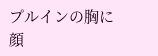プルインの胸に顔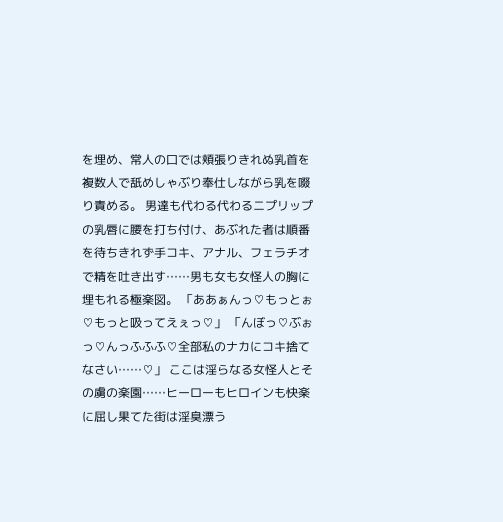を埋め、常人の口では頬張りきれぬ乳首を複数人で舐めしゃぶり奉仕しながら乳を啜り責める。 男達も代わる代わるニプリップの乳唇に腰を打ち付け、あぶれた者は順番を待ちきれず手コキ、アナル、フェラチオで精を吐き出す……男も女も女怪人の胸に埋もれる極楽図。 「ああぁんっ♡もっとぉ♡もっと吸ってえぇっ♡」 「んぼっ♡ぶぉっ♡んっふふふ♡全部私のナカにコキ捨てなさい……♡」 ここは淫らなる女怪人とその虜の楽園……ヒーローもヒロインも快楽に屈し果てた街は淫臭漂う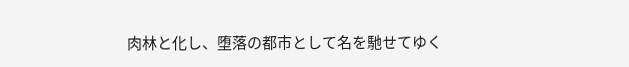肉林と化し、堕落の都市として名を馳せてゆく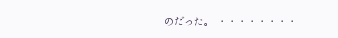のだった。 ・・・・・・・・